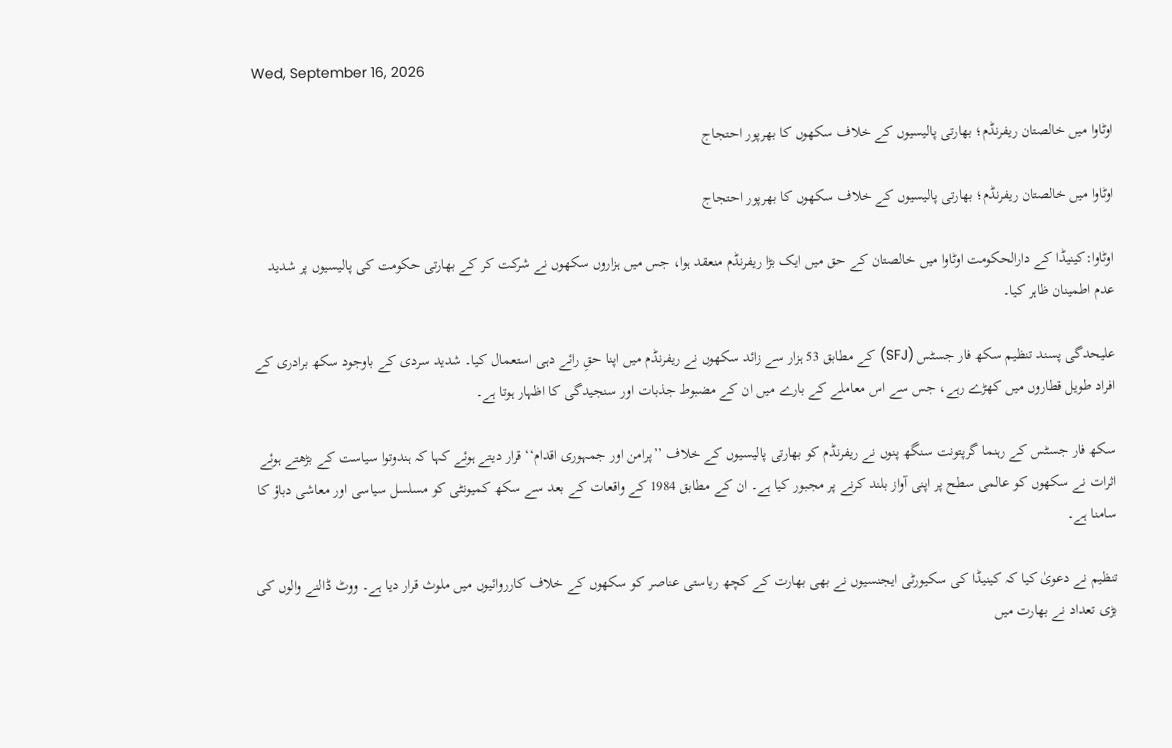Wed, September 16, 2026

اوٹاوا میں خالصتان ریفرنڈم؛ بھارتی پالیسیوں کے خلاف سکھوں کا بھرپور احتجاج

اوٹاوا میں خالصتان ریفرنڈم؛ بھارتی پالیسیوں کے خلاف سکھوں کا بھرپور احتجاج

اوٹاوا:کینیڈا کے دارالحکومت اوٹاوا میں خالصتان کے حق میں ایک بڑا ریفرنڈم منعقد ہوا، جس میں ہزاروں سکھوں نے شرکت کر کے بھارتی حکومت کی پالیسیوں پر شدید عدم اطمینان ظاہر کیا۔

علیحدگی پسند تنظیم سکھ فار جسٹس (SFJ) کے مطابق 53 ہزار سے زائد سکھوں نے ریفرنڈم میں اپنا حقِ رائے دہی استعمال کیا۔ شدید سردی کے باوجود سکھ برادری کے افراد طویل قطاروں میں کھڑے رہے، جس سے اس معاملے کے بارے میں ان کے مضبوط جذبات اور سنجیدگی کا اظہار ہوتا ہے۔

سکھ فار جسٹس کے رہنما گرپتونت سنگھ پنوں نے ریفرنڈم کو بھارتی پالیسیوں کے خلاف ’’پرامن اور جمہوری اقدام‘‘ قرار دیتے ہوئے کہا کہ ہندوتوا سیاست کے بڑھتے ہوئے اثرات نے سکھوں کو عالمی سطح پر اپنی آواز بلند کرنے پر مجبور کیا ہے۔ ان کے مطابق 1984 کے واقعات کے بعد سے سکھ کمیونٹی کو مسلسل سیاسی اور معاشی دباؤ کا سامنا ہے۔

تنظیم نے دعویٰ کیا کہ کینیڈا کی سکیورٹی ایجنسیوں نے بھی بھارت کے کچھ ریاستی عناصر کو سکھوں کے خلاف کارروائیوں میں ملوث قرار دیا ہے۔ ووٹ ڈالنے والوں کی بڑی تعداد نے بھارت میں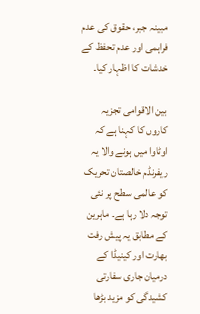مبینہ جبر، حقوق کی عدم فراہمی اور عدم تحفظ کے خدشات کا اظہار کیا۔

بین الاقوامی تجزیہ کاروں کا کہنا ہے کہ اوٹاوا میں ہونے والا یہ ریفرنڈم خالصتان تحریک کو عالمی سطح پر نئی توجہ دلا رہا ہے۔ ماہرین کے مطابق یہ پیش رفت بھارت اور کینیڈا کے درمیان جاری سفارتی کشیدگی کو مزید بڑھا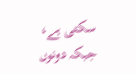سکتی ہے، جبکہ دونوں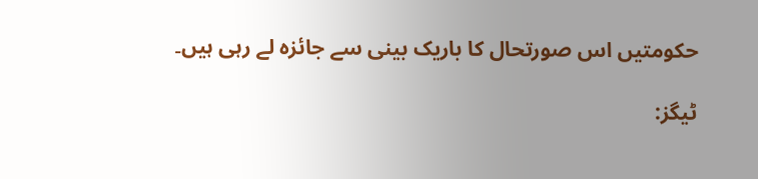حکومتیں اس صورتحال کا باریک بینی سے جائزہ لے رہی ہیں۔

ٹیگز: